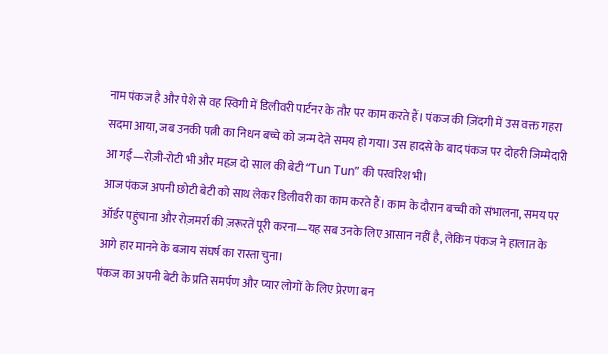नाम पंकज है और पेशे से वह स्विगी में डिलीवरी पार्टनर के तौर पर काम करते हैं। पंकज की ज़िंदगी में उस वक्त गहरा सदमा आया, जब उनकी पत्नी का निधन बच्चे को जन्म देते समय हो गया। उस हादसे के बाद पंकज पर दोहरी जिम्मेदारी आ गई—रोज़ी-रोटी भी और महज़ दो साल की बेटी “Tun Tun” की परवरिश भी।
आज पंकज अपनी छोटी बेटी को साथ लेकर डिलीवरी का काम करते हैं। काम के दौरान बच्ची को संभालना, समय पर ऑर्डर पहुंचाना और रोज़मर्रा की ज़रूरतें पूरी करना—यह सब उनके लिए आसान नहीं है, लेकिन पंकज ने हालात के आगे हार मानने के बजाय संघर्ष का रास्ता चुना।
पंकज का अपनी बेटी के प्रति समर्पण और प्यार लोगों के लिए प्रेरणा बन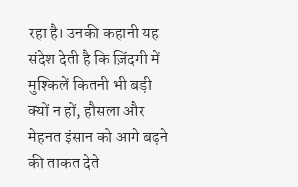रहा है। उनकी कहानी यह संदेश देती है कि ज़िंदगी में मुश्किलें कितनी भी बड़ी क्यों न हों, हौसला और मेहनत इंसान को आगे बढ़ने की ताकत देते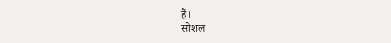हैं।
सोशल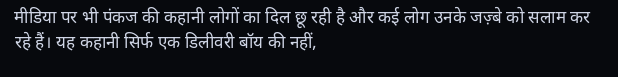मीडिया पर भी पंकज की कहानी लोगों का दिल छू रही है और कई लोग उनके जज़्बे को सलाम कर रहे हैं। यह कहानी सिर्फ एक डिलीवरी बॉय की नहीं,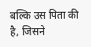बल्कि उस पिता की है, जिसने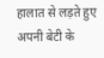हालात से लड़ते हुए अपनी बेटी के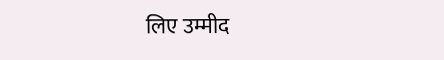लिए उम्मीद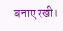बनाए रखी।